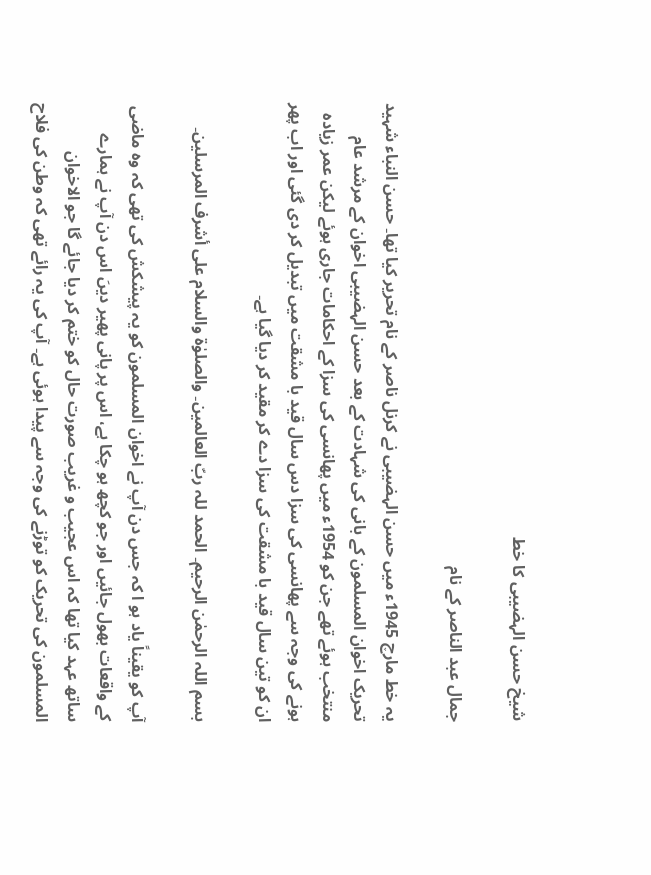شیخ حسن الہضیبی کا خط

جمال عبد الناصر کے نام

یہ خط مارچ 1945ء میں حسن الہضیبی نے کرنل ناصر کے نام تحریر کیا تھا۔ حسن النباء شہید تحریک اخوان المسلمون کے بانی کی شہادت کے بعد حسن الہضیبی اخوان کے مرشد عام منتخب ہوئے تھے جن کو 1954ء میں پھانسی کی سزا کے احکامات جاری ہوئے لیکن عمر زیادہ ہونے کی وجہ سے پھانسی کی سزا دس سال قید با مشقت میں تبدیل کر دی گئی اور اب پھر ان کو تین سال قید با مشقت کی سزا دے کر مقید کر دیا گیا ہے۔

بسم اللہ الرحمٰن الرحیم۔ الحمد للہ ربّ العالمین۔ والصلوٰة والسلام علی أشرف المرسلین۔

آپ کو یقیناً یاد ہو ا کہ جس دن آپ نے اخوان المسلمون کو یہ پیشکش کی تھی کہ وہ ماضی کے واقعات بھول جائیں اور جو کچھ ہو چکا ہے، اس پر پانی پھیر دیںَ اس دن آپ نے ہمارے ساتھ عہد کیا تھا کہ اس عجیب و غریب صورت حال کو ختم کر دیا جائے گا جو الاخوان المسلمون کی تحریک کو توڑنے کی وجہ سے پیدا ہوئی ہے۔ آپ کی یہ رائے تھی کہ وطن کی فلاح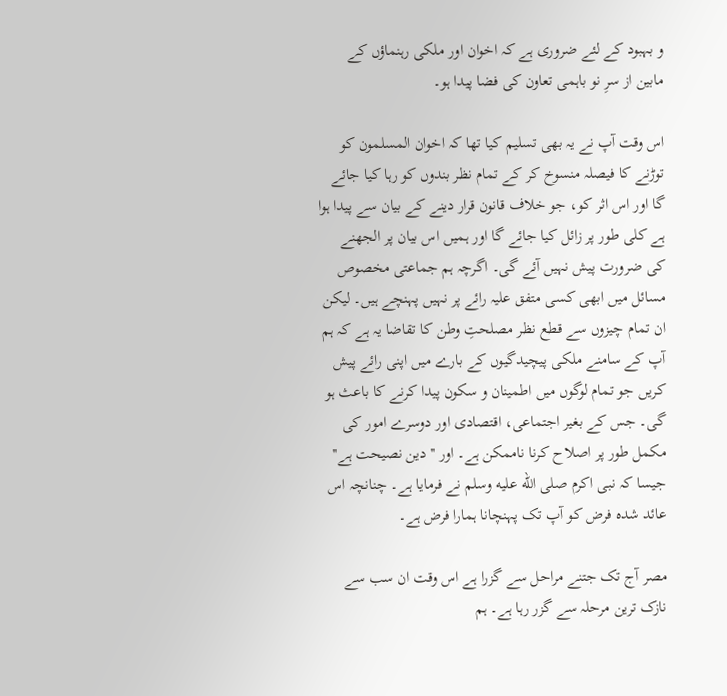و بہبود کے لئے ضروری ہے کہ اخوان اور ملکی رہنماؤں کے مابین از سرِ نو باہمی تعاون کی فضا پیدا ہو۔

اس وقت آپ نے یہ بھی تسلیم کیا تھا کہ اخوان المسلمون کو توڑنے کا فیصلہ منسوخ کر کے تمام نظر بندوں کو رہا کیا جائے گا اور اس اثر کو، جو خلاف قانون قرار دینے کے بیان سے پیدا ہوا ہے کلی طور پر زائل کیا جائے گا اور ہمیں اس بیان پر الجھنے کی ضرورت پیش نہیں آئے گی۔ اگرچہ ہم جماعتی مخصوص مسائل میں ابھی کسی متفق علیہ رائے پر نہیں پہنچے ہیں۔ لیکن ان تمام چیزوں سے قطع نظر مصلحتِ وطن کا تقاضا یہ ہے کہ ہم آپ کے سامنے ملکی پیچیدگیوں کے بارے میں اپنی رائے پیش کریں جو تمام لوگوں میں اطمینان و سکون پیدا کرنے کا باعث ہو گی۔ جس کے بغیر اجتماعی، اقتصادی اور دوسرے امور کی مکمل طور پر اصلاح کرنا ناممکن ہے۔ اور ''دین نصیحت ہے'' جیسا کہ نبی اکرم صلى الله عليه وسلم نے فرمایا ہے۔ چنانچہ اس عائد شدہ فرض کو آپ تک پہنچانا ہمارا فرض ہے۔

مصر آج تک جتنے مراحل سے گزرا ہے اس وقت ان سب سے نازک ترین مرحلہ سے گزر رہا ہے۔ ہم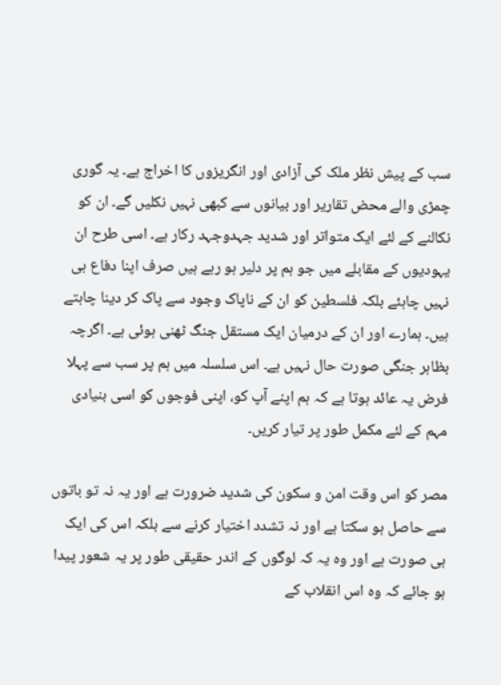سب کے پیش نظر ملک کی آزادی اور انگریزوں کا اخراج ہے۔ یہ گوری چمڑی والے محض تقاریر اور بیانوں سے کبھی نہیں نکلیں گے۔ ان کو نکالنے کے لئے ایک متواتر اور شدید جہدوجہد رکار ہے۔ اسی طرح ان یہودیوں کے مقابلے میں جو ہم پر دلیر ہو رہے ہیں صرف اپنا دفاع ہی نہیں چاہئے بلکہ فلسطین کو ان کے ناپاک وجود سے پاک کر دینا چاہتے ہیں۔ ہمارے اور ان کے درمیان ایک مستقل جنگ ٹھنی ہوئی ہے۔ اگرچہ بظاہر جنگی صورت حال نہیں ہے۔ اس سلسلہ میں ہم پر سب سے پہلا فرض یہ عائد ہوتا ہے کہ ہم اپنے آپ کو، اپنی فوجوں کو اسی بنیادی مہم کے لئے مکمل طور پر تیار کریں۔

مصر کو اس وقت امن و سکون کی شدید ضرورت ہے اور یہ نہ تو باتوں سے حاصل ہو سکتا ہے اور نہ تشدد اختیار کرنے سے بلکہ اس کی ایک ہی صورت ہے اور وہ یہ کہ لوگوں کے اندر حقیقی طور پر یہ شعور پیدا ہو جائے کہ وہ اس انقلاب کے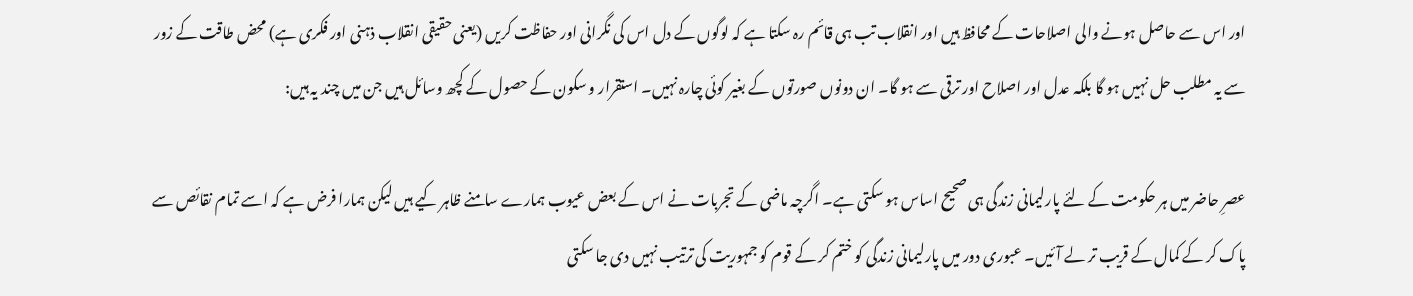اور اس سے حاصل ہونے والی اصلاحات کے محافظ ہیں اور انقلاب تب ہی قائم رہ سکتا ہے کہ لوگوں کے دل اس کی نگرانی اور حفاظت کریں (یعنی حقیقی انقلاب ذہنی اور فکری ہے) محض طاقت کے زور سے یہ مطلب حل نہیں ہو گا بلکہ عدل اور اصلاح اور ترقی سے ہو گا۔ ان دونوں صورتوں کے بغیر کوئی چارہ نہیں۔ استقرار و سکون کے حصول کے کچھ وسائل ہیں جن میں چند یہ ہیں:

عصرِ حاضر میں ہر حکومت کے لئے پارلیمانی زندگی ہی صحیح اساس ہو سکتی ہے۔ اگرچہ ماضی کے تجربات نے اس کے بعض عیوب ہمارے سامنے ظاہر کیے ہیں لیکن ہمارا فرض ہے کہ اسے تمام نقائص سے پاک کر کے کمال کے قریب تر لے آئیں۔ عبوری دور میں پارلیمانی زندگی کو ختم کر کے قوم کو جمہوریت کی ترتیب نہیں دی جا سکتی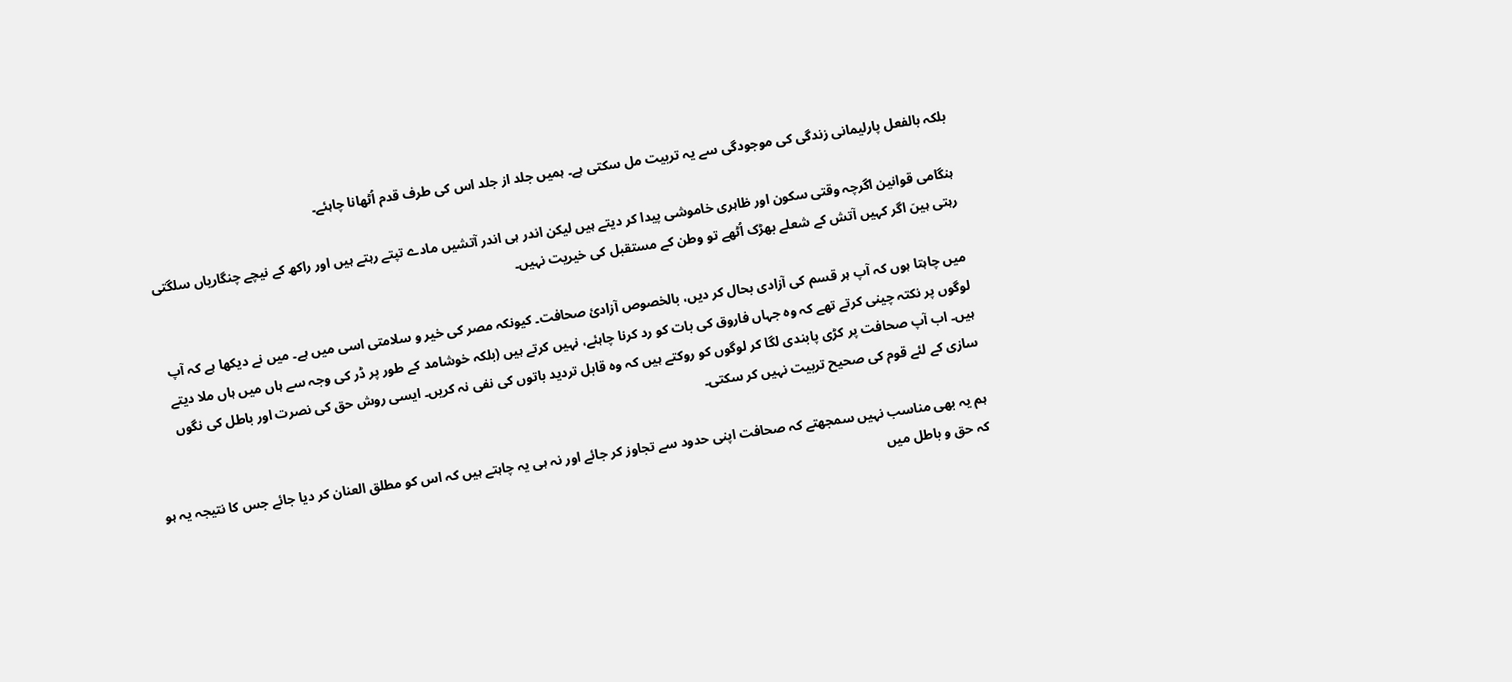بلکہ بالفعل پارلیمانی زندگی کی موجودگی سے یہ تربیت مل سکتی ہے۔ ہمیں جلد از جلد اس کی طرف قدم اُٹھانا چاہئے۔

ہنگامی قوانین اگرچہ وقتی سکون اور ظاہری خاموشی پیدا کر دیتے ہیں لیکن اندر ہی اندر آتشیں مادے تپتے رہتے ہیں اور راکھ کے نیچے چنگاریاں سلگتی رہتی ہیںَ اگر کہیں آتش کے شعلے بھڑک اُٹھے تو وطن کے مستقبل کی خیریت نہیں۔

میں چاہتا ہوں کہ آپ ہر قسم کی آزادی بحال کر دیں، بالخصوص آزادیٔ صحافت۔ کیونکہ مصر کی خیر و سلامتی اسی میں ہے۔ میں نے دیکھا ہے کہ آپ لوگوں پر نکتہ چینی کرتے تھے کہ وہ جہاں فاروق کی بات کو رد کرنا چاہئے، نہیں کرتے ہیں (بلکہ خوشامد کے طور پر ڈر کی وجہ سے ہاں میں ہاں ملا دیتے ہیں۔ اب آپ صحافت پر کڑی پابندی لگا کر لوگوں کو روکتے ہیں کہ وہ قابل تردید باتوں کی نفی نہ کریں۔ ایسی روش حق کی نصرت اور باطل کی نگوں سازی کے لئے قوم کی صحیح تربیت نہیں کر سکتی۔

ہم یہ بھی مناسب نہیں سمجھتے کہ صحافت اپنی حدود سے تجاوز کر جائے اور نہ ہی یہ چاہتے ہیں کہ اس کو مطلق العنان کر دیا جائے جس کا نتیجہ یہ ہو کہ حق و باطل میں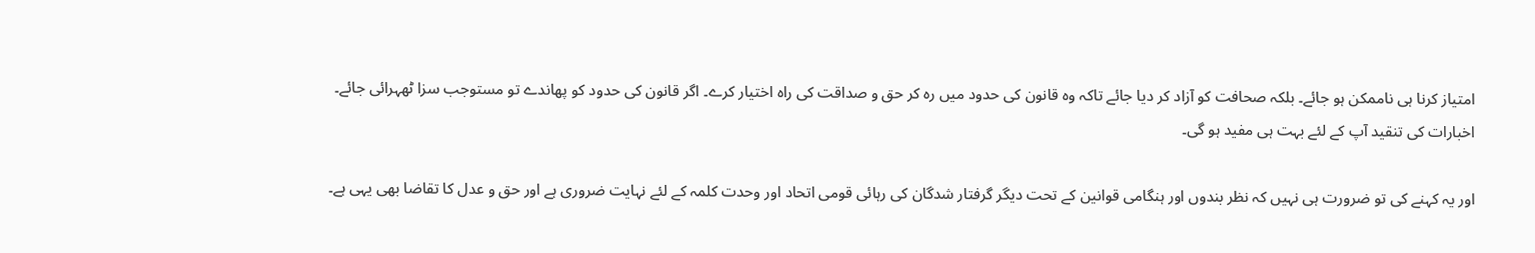امتیاز کرنا ہی ناممکن ہو جائے۔ بلکہ صحافت کو آزاد کر دیا جائے تاکہ وہ قانون کی حدود میں رہ کر حق و صداقت کی راہ اختیار کرے۔ اگر قانون کی حدود کو پھاندے تو مستوجب سزا ٹھہرائی جائے۔ اخبارات کی تنقید آپ کے لئے بہت ہی مفید ہو گی۔

اور یہ کہنے کی تو ضرورت ہی نہیں کہ نظر بندوں اور ہنگامی قوانین کے تحت دیگر گرفتار شدگان کی رہائی قومی اتحاد اور وحدت کلمہ کے لئے نہایت ضروری ہے اور حق و عدل کا تقاضا بھی یہی ہے۔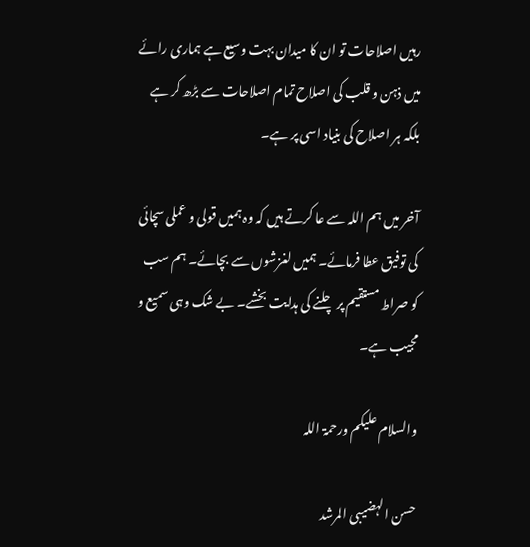رہیں اصلاحات تو ان کا میدان بہت وسیع ہے ہماری رائے میں ذہن و قلب کی اصلاح تمام اصلاحات سے بڑھ کر ہے بلکہ ہر اصلاح کی بنیاد اسی پر ہے۔

آخر میں ہم اللہ سے عا کرتے ہیں کہ وہ ہمیں قولی و عملی سچائی کی توفیق عطا فرمائے۔ ہمیں لغزشوں سے بچائے۔ ہم سب کو صراط مستقیم پر چلنے کی ہدایت بخشے۔ بے شک وہی سمیع و مجیب ہے۔

والسلام علیکم ورحمۃ اللہ

حسن الہضیبی المرشد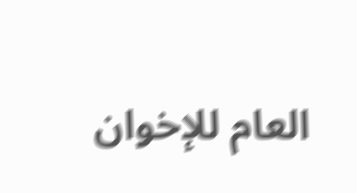العام للإخوان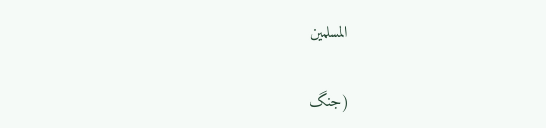المسلمین

(جنگ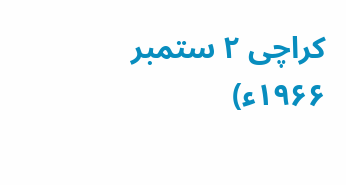کراچی ۲ ستمبر ۱۹۶۶ء)